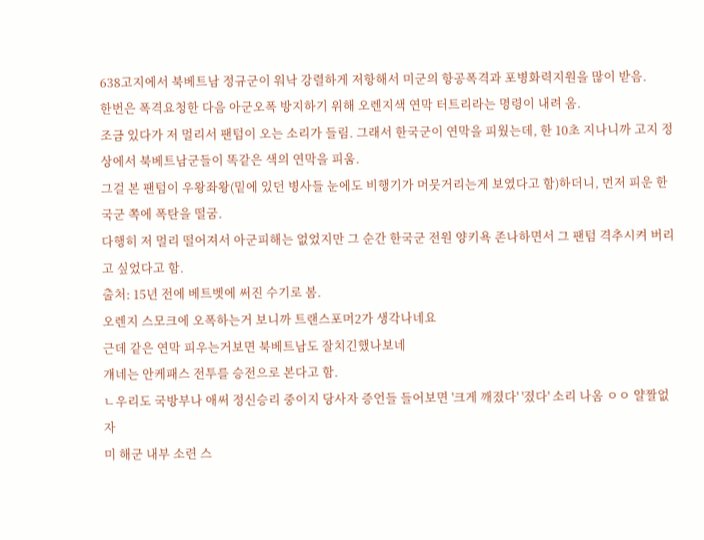638고지에서 북베트남 정규군이 워낙 강렬하게 저항해서 미군의 항공폭격과 포병화력지원을 많이 받음.
한번은 폭격요청한 다음 아군오폭 방지하기 위해 오렌지색 연막 터트리라는 명령이 내려 옴.
조금 있다가 저 멀리서 팬텀이 오는 소리가 들림. 그래서 한국군이 연막을 피웠는데, 한 10초 지나니까 고지 정상에서 북베트남군들이 똑같은 색의 연막을 피움.
그걸 본 팬텀이 우왕좌왕(밑에 있던 병사들 눈에도 비행기가 머뭇거리는게 보였다고 함)하더니, 먼저 피운 한국군 쪽에 폭탄을 떨굼.
다행히 저 멀리 떨어져서 아군피해는 없었지만 그 순간 한국군 전원 양키욕 존나하면서 그 팬텀 격추시켜 버리고 싶었다고 함.
출처: 15년 전에 베트벳에 써진 수기로 봄.
오렌지 스모크에 오폭하는거 보니까 트랜스포머2가 생각나네요
근데 같은 연막 피우는거보면 북베트남도 잘치긴했나보네
걔네는 안케패스 전투를 승전으로 본다고 함.
ㄴ우리도 국방부나 애써 정신승리 중이지 당사자 증언들 들어보면 '크게 깨졌다' '졌다' 소리 나옴 ㅇㅇ 얄짤없자
미 해군 내부 소련 스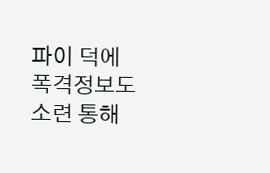파이 덕에 폭격정보도 소련 통해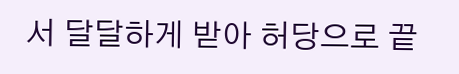서 달달하게 받아 허당으로 끝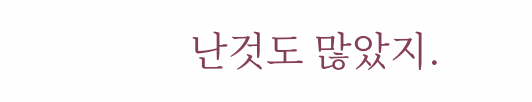난것도 많았지.